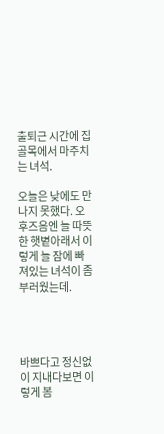출퇴근 시간에 집 골목에서 마주치는 녀석.

오늘은 낮에도 만나지 못했다. 오후즈음엔 늘 따뜻한 햇볕아래서 이렇게 늘 잠에 빠져있는 녀석이 좀 부러웠는데.




바쁘다고 정신없이 지내다보면 이렇게 봄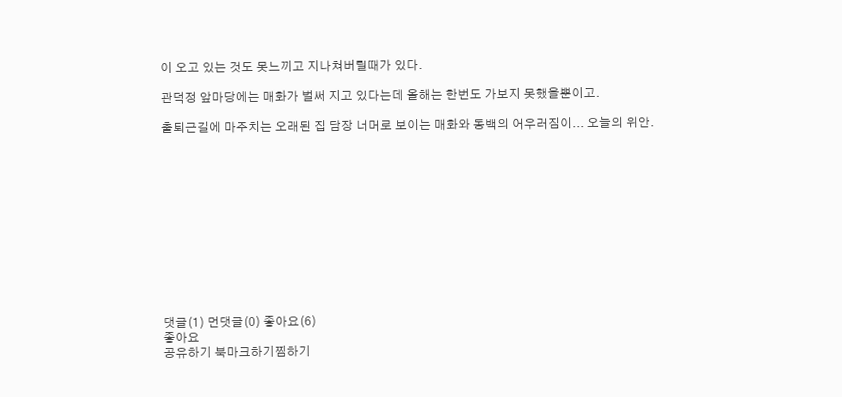이 오고 있는 것도 못느끼고 지나쳐버릴때가 있다.

관덕정 앞마당에는 매화가 벌써 지고 있다는데 올해는 한번도 가보지 못했을뿐이고.

출퇴근길에 마주치는 오래된 집 담장 너머로 보이는 매화와 동백의 어우러짐이... 오늘의 위안.












댓글(1) 먼댓글(0) 좋아요(6)
좋아요
공유하기 북마크하기찜하기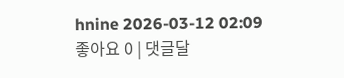hnine 2026-03-12 02:09   좋아요 0 | 댓글달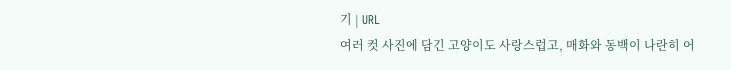기 | URL
여러 컷 사진에 담긴 고양이도 사랑스럽고, 매화와 동백이 나란히 어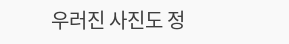우러진 사진도 정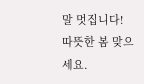말 멋집니다!
따뜻한 봄 맞으세요.